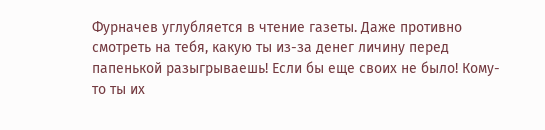Фурначев углубляется в чтение газеты. Даже противно смотреть на тебя, какую ты из-за денег личину перед папенькой разыгрываешь! Если бы еще своих не было! Кому-то ты их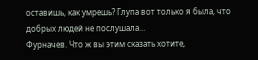оставишь, как умрешь? Глупа вот только я была, что добрых людей не послушала…
Фурначев. Что ж вы этим сказать хотите,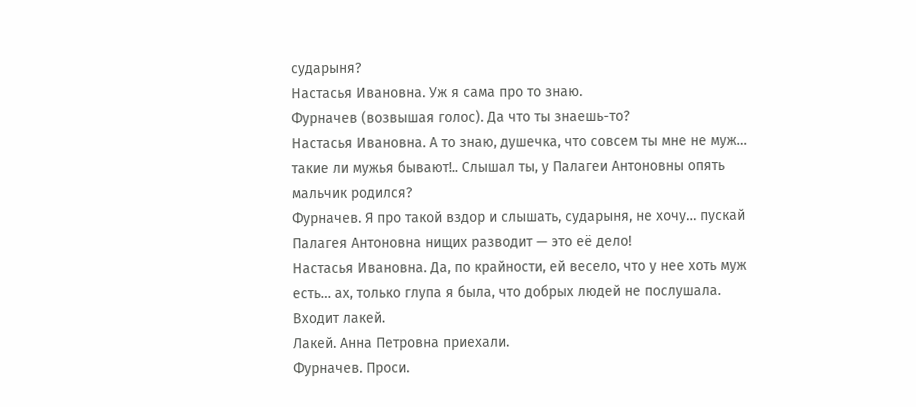сударыня?
Настасья Ивановна. Уж я сама про то знаю.
Фурначев (возвышая голос). Да что ты знаешь-то?
Настасья Ивановна. А то знаю, душечка, что совсем ты мне не муж… такие ли мужья бывают!.. Слышал ты, у Палагеи Антоновны опять мальчик родился?
Фурначев. Я про такой вздор и слышать, сударыня, не хочу… пускай Палагея Антоновна нищих разводит — это её дело!
Настасья Ивановна. Да, по крайности, ей весело, что у нее хоть муж есть… ах, только глупа я была, что добрых людей не послушала.
Входит лакей.
Лакей. Анна Петровна приехали.
Фурначев. Проси.